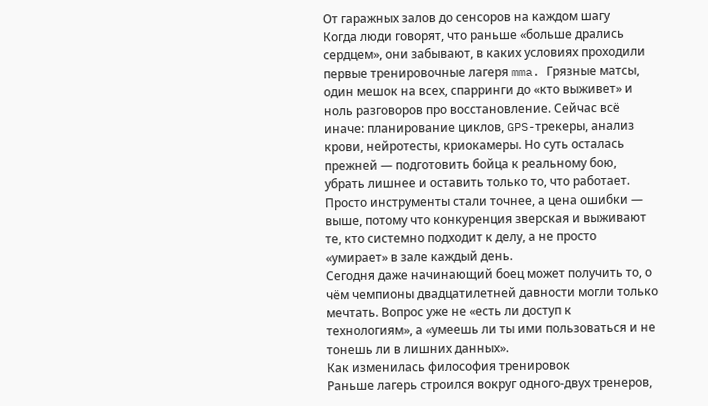От гаражных залов до сенсоров на каждом шагу
Когда люди говорят, что раньше «больше дрались сердцем», они забывают, в каких условиях проходили первые тренировочные лагеря mma. Грязные матсы, один мешок на всех, спарринги до «кто выживет» и ноль разговоров про восстановление. Сейчас всё иначе: планирование циклов, GPS-трекеры, анализ крови, нейротесты, криокамеры. Но суть осталась прежней — подготовить бойца к реальному бою, убрать лишнее и оставить только то, что работает. Просто инструменты стали точнее, а цена ошибки — выше, потому что конкуренция зверская и выживают те, кто системно подходит к делу, а не просто «умирает» в зале каждый день.
Сегодня даже начинающий боец может получить то, о чём чемпионы двадцатилетней давности могли только мечтать. Вопрос уже не «есть ли доступ к технологиям», а «умеешь ли ты ими пользоваться и не тонешь ли в лишних данных».
Как изменилась философия тренировок
Раньше лагерь строился вокруг одного-двух тренеров,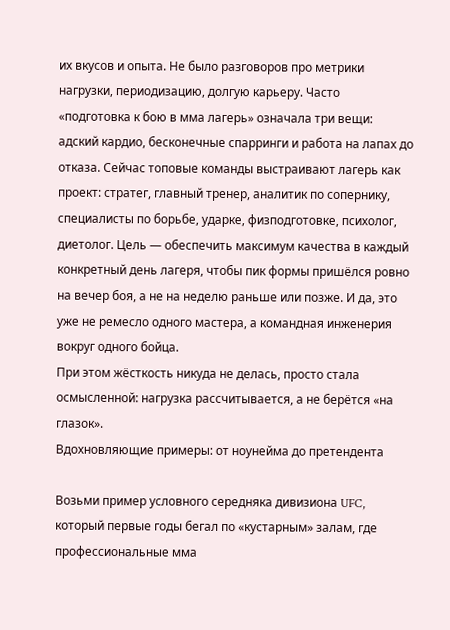их вкусов и опыта. Не было разговоров про метрики нагрузки, периодизацию, долгую карьеру. Часто «подготовка к бою в мма лагерь» означала три вещи: адский кардио, бесконечные спарринги и работа на лапах до отказа. Сейчас топовые команды выстраивают лагерь как проект: стратег, главный тренер, аналитик по сопернику, специалисты по борьбе, ударке, физподготовке, психолог, диетолог. Цель — обеспечить максимум качества в каждый конкретный день лагеря, чтобы пик формы пришёлся ровно на вечер боя, а не на неделю раньше или позже. И да, это уже не ремесло одного мастера, а командная инженерия вокруг одного бойца.
При этом жёсткость никуда не делась, просто стала осмысленной: нагрузка рассчитывается, а не берётся «на глазок».
Вдохновляющие примеры: от ноунейма до претендента

Возьми пример условного середняка дивизиона UFC, который первые годы бегал по «кустарным» залам, где профессиональные мма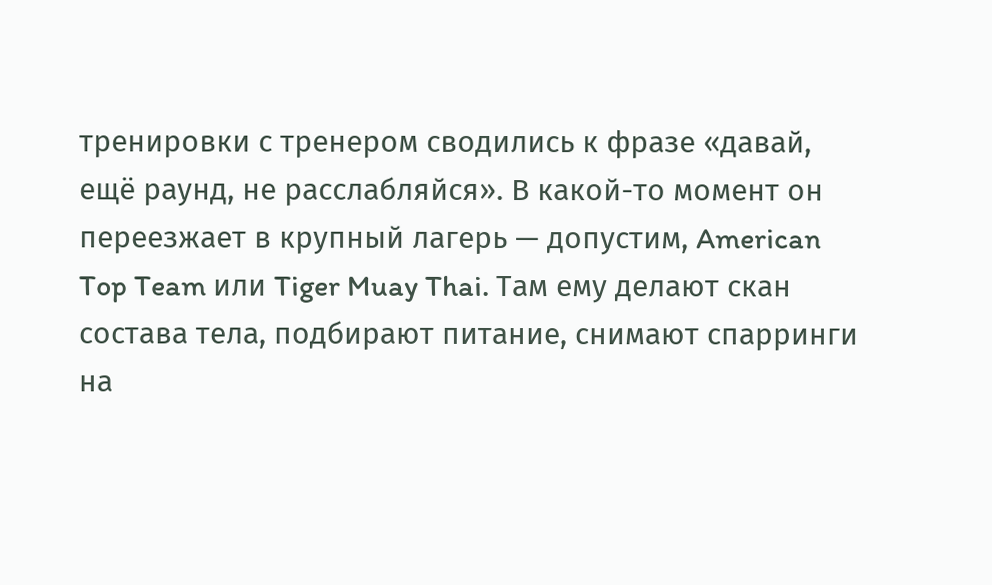тренировки с тренером сводились к фразе «давай, ещё раунд, не расслабляйся». В какой-то момент он переезжает в крупный лагерь — допустим, American Top Team или Tiger Muay Thai. Там ему делают скан состава тела, подбирают питание, снимают спарринги на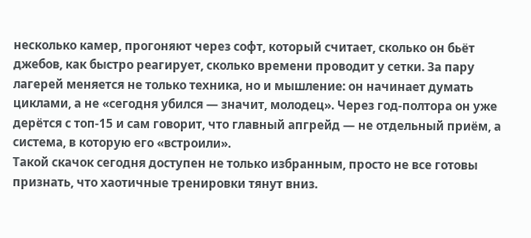несколько камер, прогоняют через софт, который считает, сколько он бьёт джебов, как быстро реагирует, сколько времени проводит у сетки. За пару лагерей меняется не только техника, но и мышление: он начинает думать циклами, а не «сегодня убился — значит, молодец». Через год‑полтора он уже дерётся с топ‑15 и сам говорит, что главный апгрейд — не отдельный приём, а система, в которую его «встроили».
Такой скачок сегодня доступен не только избранным, просто не все готовы признать, что хаотичные тренировки тянут вниз.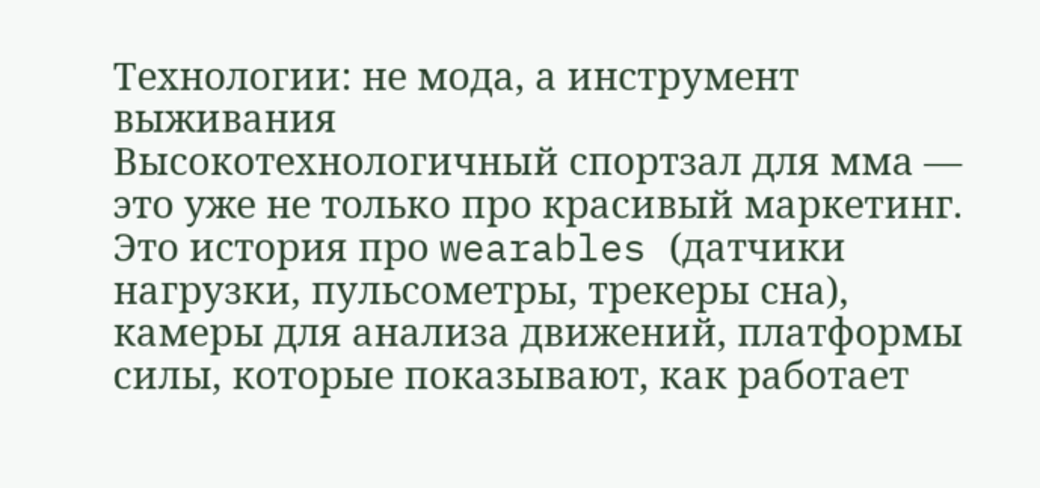Технологии: не мода, а инструмент выживания
Высокотехнологичный спортзал для мма — это уже не только про красивый маркетинг. Это история про wearables (датчики нагрузки, пульсометры, трекеры сна), камеры для анализа движений, платформы силы, которые показывают, как работает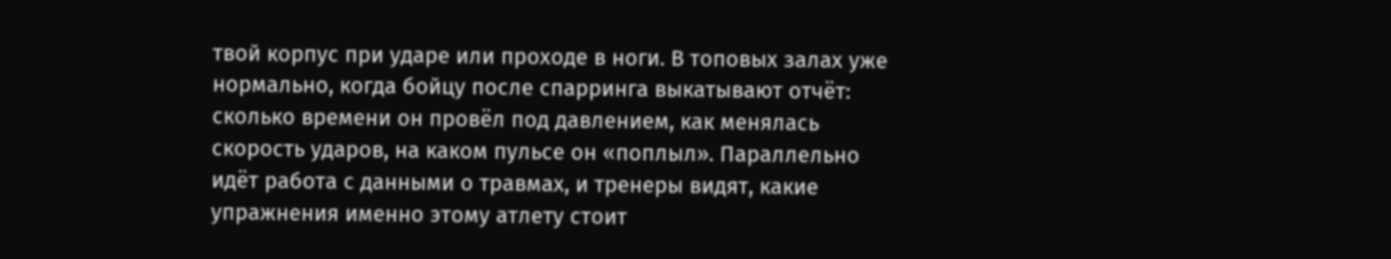твой корпус при ударе или проходе в ноги. В топовых залах уже нормально, когда бойцу после спарринга выкатывают отчёт: сколько времени он провёл под давлением, как менялась скорость ударов, на каком пульсе он «поплыл». Параллельно идёт работа с данными о травмах, и тренеры видят, какие упражнения именно этому атлету стоит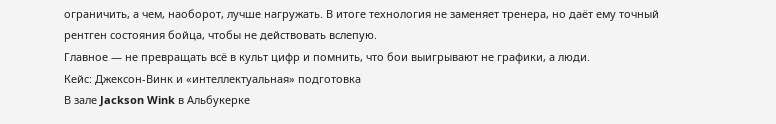ограничить, а чем, наоборот, лучше нагружать. В итоге технология не заменяет тренера, но даёт ему точный рентген состояния бойца, чтобы не действовать вслепую.
Главное — не превращать всё в культ цифр и помнить, что бои выигрывают не графики, а люди.
Кейс: Джексон-Винк и «интеллектуальная» подготовка
В зале Jackson Wink в Альбукерке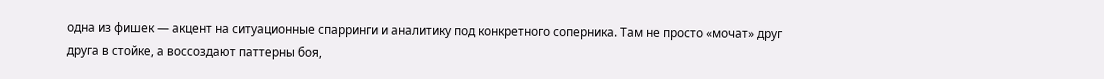одна из фишек — акцент на ситуационные спарринги и аналитику под конкретного соперника. Там не просто «мочат» друг друга в стойке, а воссоздают паттерны боя,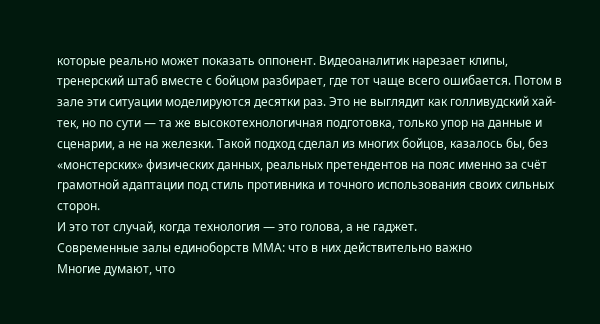которые реально может показать оппонент. Видеоаналитик нарезает клипы, тренерский штаб вместе с бойцом разбирает, где тот чаще всего ошибается. Потом в зале эти ситуации моделируются десятки раз. Это не выглядит как голливудский хай-тек, но по сути — та же высокотехнологичная подготовка, только упор на данные и сценарии, а не на железки. Такой подход сделал из многих бойцов, казалось бы, без «монстерских» физических данных, реальных претендентов на пояс именно за счёт грамотной адаптации под стиль противника и точного использования своих сильных сторон.
И это тот случай, когда технология — это голова, а не гаджет.
Современные залы единоборств ММА: что в них действительно важно
Многие думают, что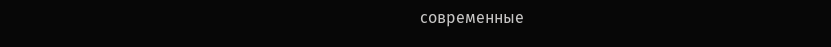современные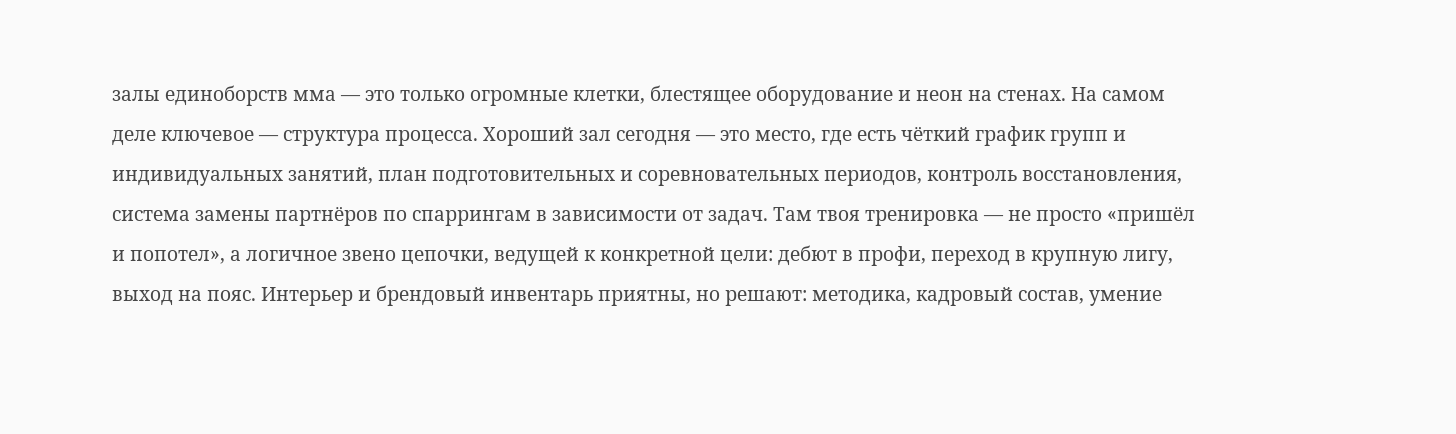залы единоборств мма — это только огромные клетки, блестящее оборудование и неон на стенах. На самом деле ключевое — структура процесса. Хороший зал сегодня — это место, где есть чёткий график групп и индивидуальных занятий, план подготовительных и соревновательных периодов, контроль восстановления, система замены партнёров по спаррингам в зависимости от задач. Там твоя тренировка — не просто «пришёл и попотел», а логичное звено цепочки, ведущей к конкретной цели: дебют в профи, переход в крупную лигу, выход на пояс. Интерьер и брендовый инвентарь приятны, но решают: методика, кадровый состав, умение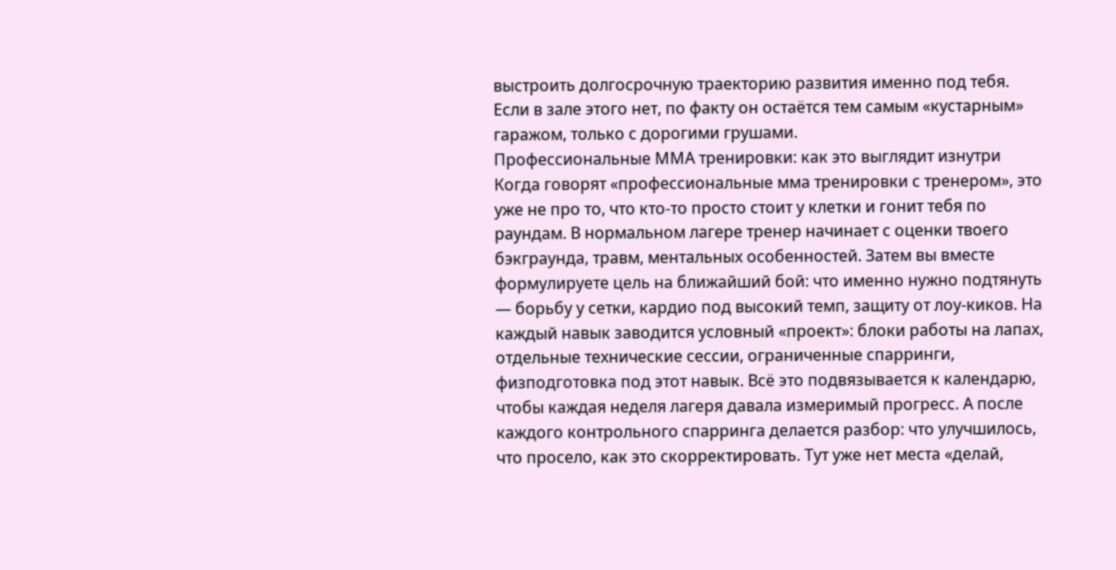выстроить долгосрочную траекторию развития именно под тебя.
Если в зале этого нет, по факту он остаётся тем самым «кустарным» гаражом, только с дорогими грушами.
Профессиональные ММА тренировки: как это выглядит изнутри
Когда говорят «профессиональные мма тренировки с тренером», это уже не про то, что кто-то просто стоит у клетки и гонит тебя по раундам. В нормальном лагере тренер начинает с оценки твоего бэкграунда, травм, ментальных особенностей. Затем вы вместе формулируете цель на ближайший бой: что именно нужно подтянуть — борьбу у сетки, кардио под высокий темп, защиту от лоу-киков. На каждый навык заводится условный «проект»: блоки работы на лапах, отдельные технические сессии, ограниченные спарринги, физподготовка под этот навык. Всё это подвязывается к календарю, чтобы каждая неделя лагеря давала измеримый прогресс. А после каждого контрольного спарринга делается разбор: что улучшилось, что просело, как это скорректировать. Тут уже нет места «делай,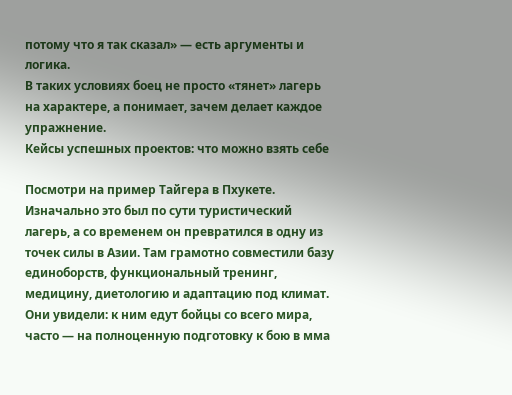потому что я так сказал» — есть аргументы и логика.
В таких условиях боец не просто «тянет» лагерь на характере, а понимает, зачем делает каждое упражнение.
Кейсы успешных проектов: что можно взять себе

Посмотри на пример Тайгера в Пхукете. Изначально это был по сути туристический лагерь, а со временем он превратился в одну из точек силы в Азии. Там грамотно совместили базу единоборств, функциональный тренинг, медицину, диетологию и адаптацию под климат. Они увидели: к ним едут бойцы со всего мира, часто — на полноценную подготовку к бою в мма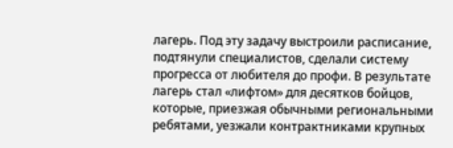лагерь. Под эту задачу выстроили расписание, подтянули специалистов, сделали систему прогресса от любителя до профи. В результате лагерь стал «лифтом» для десятков бойцов, которые, приезжая обычными региональными ребятами, уезжали контрактниками крупных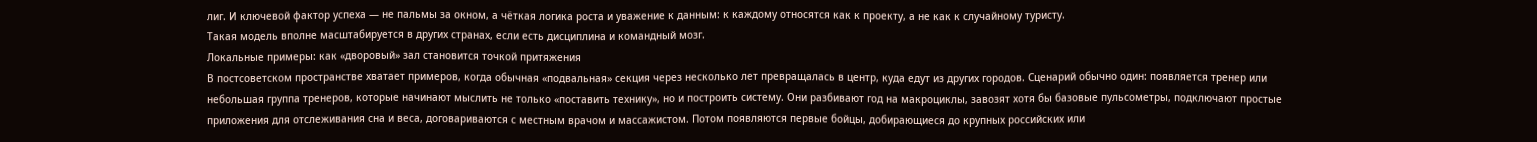лиг. И ключевой фактор успеха — не пальмы за окном, а чёткая логика роста и уважение к данным: к каждому относятся как к проекту, а не как к случайному туристу.
Такая модель вполне масштабируется в других странах, если есть дисциплина и командный мозг.
Локальные примеры: как «дворовый» зал становится точкой притяжения
В постсоветском пространстве хватает примеров, когда обычная «подвальная» секция через несколько лет превращалась в центр, куда едут из других городов. Сценарий обычно один: появляется тренер или небольшая группа тренеров, которые начинают мыслить не только «поставить технику», но и построить систему. Они разбивают год на макроциклы, завозят хотя бы базовые пульсометры, подключают простые приложения для отслеживания сна и веса, договариваются с местным врачом и массажистом. Потом появляются первые бойцы, добирающиеся до крупных российских или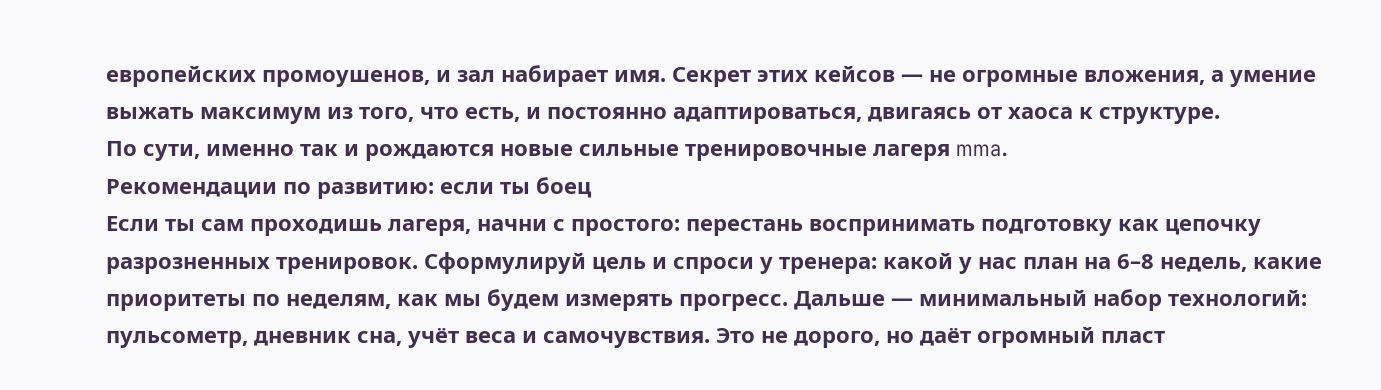европейских промоушенов, и зал набирает имя. Секрет этих кейсов — не огромные вложения, а умение выжать максимум из того, что есть, и постоянно адаптироваться, двигаясь от хаоса к структуре.
По сути, именно так и рождаются новые сильные тренировочные лагеря mma.
Рекомендации по развитию: если ты боец
Если ты сам проходишь лагеря, начни с простого: перестань воспринимать подготовку как цепочку разрозненных тренировок. Сформулируй цель и спроси у тренера: какой у нас план на 6–8 недель, какие приоритеты по неделям, как мы будем измерять прогресс. Дальше — минимальный набор технологий: пульсометр, дневник сна, учёт веса и самочувствия. Это не дорого, но даёт огромный пласт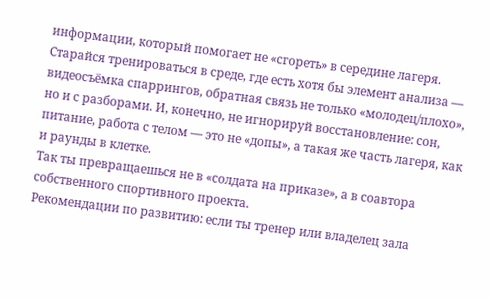информации, который помогает не «сгореть» в середине лагеря. Старайся тренироваться в среде, где есть хотя бы элемент анализа — видеосъёмка спаррингов, обратная связь не только «молодец/плохо», но и с разборами. И, конечно, не игнорируй восстановление: сон, питание, работа с телом — это не «допы», а такая же часть лагеря, как и раунды в клетке.
Так ты превращаешься не в «солдата на приказе», а в соавтора собственного спортивного проекта.
Рекомендации по развитию: если ты тренер или владелец зала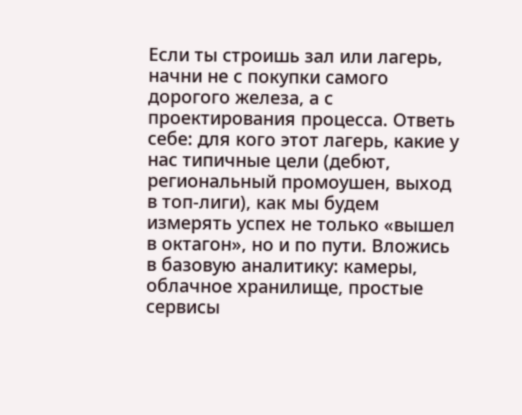Если ты строишь зал или лагерь, начни не с покупки самого дорогого железа, а с проектирования процесса. Ответь себе: для кого этот лагерь, какие у нас типичные цели (дебют, региональный промоушен, выход в топ-лиги), как мы будем измерять успех не только «вышел в октагон», но и по пути. Вложись в базовую аналитику: камеры, облачное хранилище, простые сервисы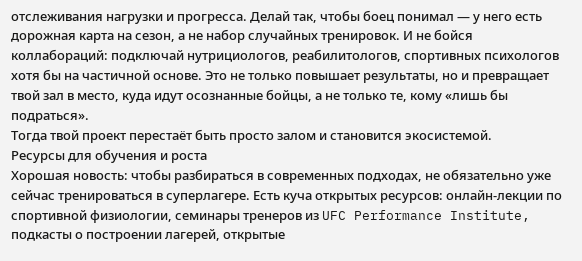отслеживания нагрузки и прогресса. Делай так, чтобы боец понимал — у него есть дорожная карта на сезон, а не набор случайных тренировок. И не бойся коллабораций: подключай нутрициологов, реабилитологов, спортивных психологов хотя бы на частичной основе. Это не только повышает результаты, но и превращает твой зал в место, куда идут осознанные бойцы, а не только те, кому «лишь бы подраться».
Тогда твой проект перестаёт быть просто залом и становится экосистемой.
Ресурсы для обучения и роста
Хорошая новость: чтобы разбираться в современных подходах, не обязательно уже сейчас тренироваться в суперлагере. Есть куча открытых ресурсов: онлайн-лекции по спортивной физиологии, семинары тренеров из UFC Performance Institute, подкасты о построении лагерей, открытые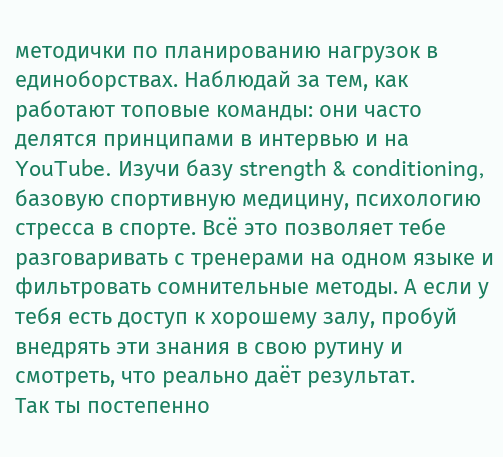методички по планированию нагрузок в единоборствах. Наблюдай за тем, как работают топовые команды: они часто делятся принципами в интервью и на YouTube. Изучи базу strength & conditioning, базовую спортивную медицину, психологию стресса в спорте. Всё это позволяет тебе разговаривать с тренерами на одном языке и фильтровать сомнительные методы. А если у тебя есть доступ к хорошему залу, пробуй внедрять эти знания в свою рутину и смотреть, что реально даёт результат.
Так ты постепенно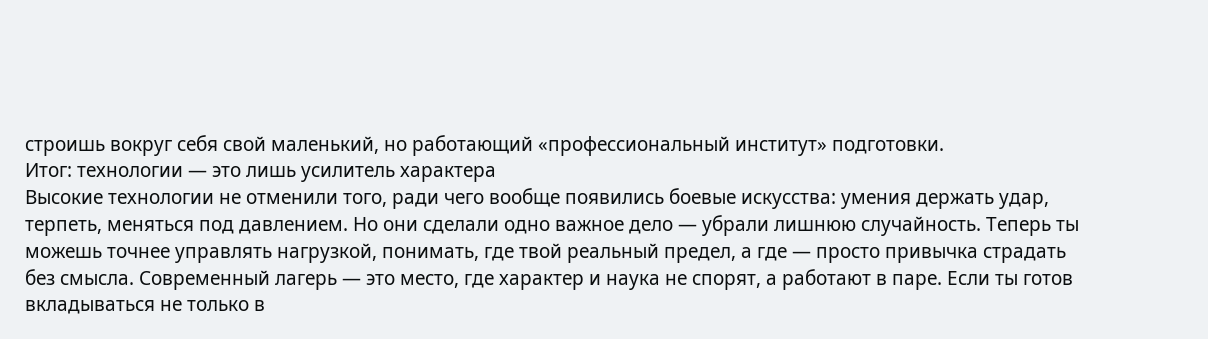строишь вокруг себя свой маленький, но работающий «профессиональный институт» подготовки.
Итог: технологии — это лишь усилитель характера
Высокие технологии не отменили того, ради чего вообще появились боевые искусства: умения держать удар, терпеть, меняться под давлением. Но они сделали одно важное дело — убрали лишнюю случайность. Теперь ты можешь точнее управлять нагрузкой, понимать, где твой реальный предел, а где — просто привычка страдать без смысла. Современный лагерь — это место, где характер и наука не спорят, а работают в паре. Если ты готов вкладываться не только в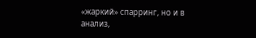«жаркий» спарринг, но и в анализ,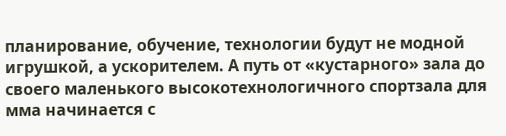планирование, обучение, технологии будут не модной игрушкой, а ускорителем. А путь от «кустарного» зала до своего маленького высокотехнологичного спортзала для мма начинается с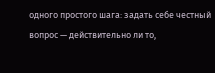одного простого шага: задать себе честный вопрос — действительно ли то,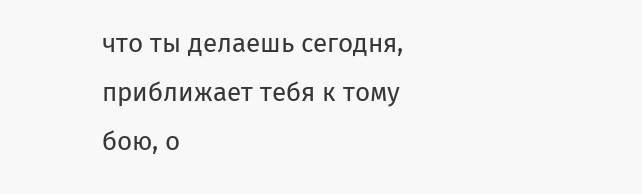что ты делаешь сегодня, приближает тебя к тому бою, о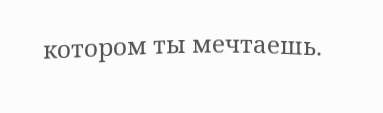котором ты мечтаешь.